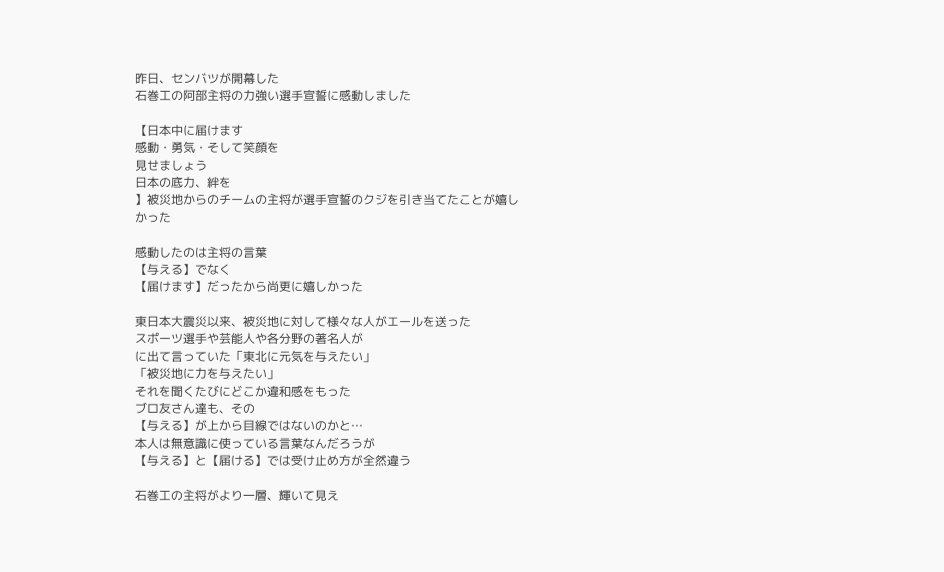昨日、センバツが開幕した
石巻工の阿部主将の力強い選手宣誓に感動しました

【日本中に届けます
感動・勇気・そして笑顔を
見せましょう
日本の底力、絆を
】被災地からのチームの主将が選手宣誓のクジを引き当てたことが嬉しかった

感動したのは主将の言葉
【与える】でなく
【届けます】だったから尚更に嬉しかった

東日本大震災以来、被災地に対して様々な人がエールを送った
スポーツ選手や芸能人や各分野の著名人が
に出て言っていた「東北に元気を与えたい」
「被災地に力を与えたい」
それを聞くたびにどこか違和感をもった
ブロ友さん達も、その
【与える】が上から目線ではないのかと…
本人は無意識に使っている言葉なんだろうが
【与える】と【届ける】では受け止め方が全然違う

石巻工の主将がより一層、輝いて見え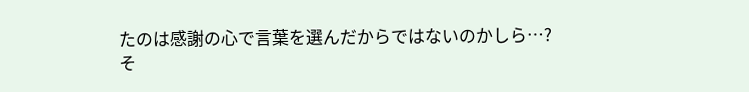たのは感謝の心で言葉を選んだからではないのかしら…?
そ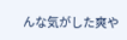んな気がした爽や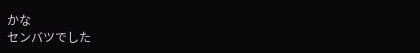かな
センバツでした